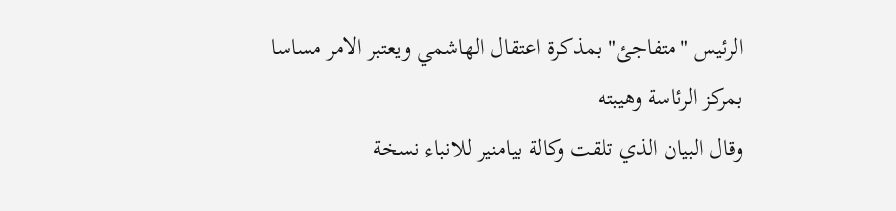الرئيس "متفاجئ" بمذكرة اعتقال الهاشمي ويعتبر الامر مساسا بمركز الرئاسة وهيبته
وقال البيان الذي تلقت وكالة بيامنير للانباء نسخة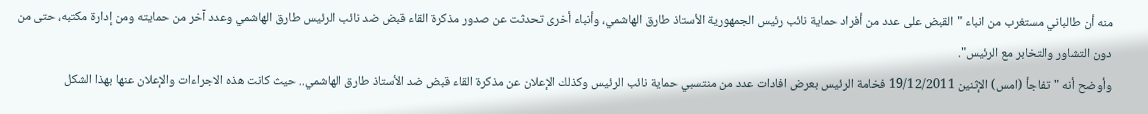منه أن طالباني مستغرب من انباء "القبض على عدد من أفراد حماية نائب رئيس الجمهورية الأستاذ طارق الهاشمي، وأنباء أخرى تحدثت عن صدور مذكرة القاء قبض ضد نائب الرئيس طارق الهاشمي وعدد آخر من حمايته ومن إدارة مكتبه، حتى من دون التشاور والتخابر مع الرئيس".
وأوضح أنه "تفاجأ (امس) الإثنين 19/12/2011 فخامة الرئيس بعرض افادات عدد من منتسبي حماية نائب الرئيس وكذلك الإعلان عن مذكرة القاء قبض ضد الأستاذ طارق الهاشمي.. حيث كانت هذه الاجراءات والإعلان عنها بهذا الشكل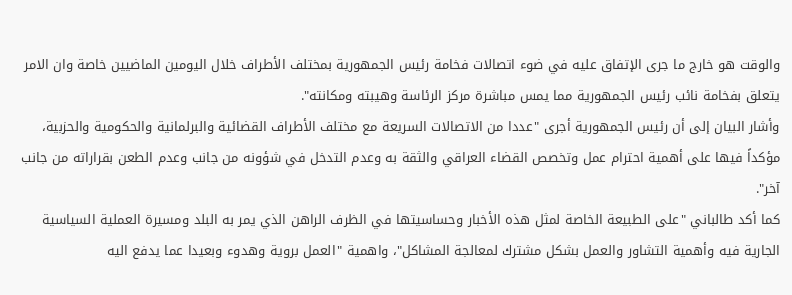والوقت هو خارج ما جرى الإتفاق عليه في ضوء اتصالات فخامة رئيس الجمهورية بمختلف الأطراف خلال اليومين الماضيين خاصة وان الامر يتعلق بفخامة نائب رئيس الجمهورية مما يمس مباشرة مركز الرئاسة وهيبته ومكانته".
وأشار البيان إلى أن رئيس الجمهورية أجرى "عددا من الاتصالات السريعة مع مختلف الأطراف القضائية والبرلمانية والحكومية والحزبية، مؤكداً فيها على أهمية احترام عمل وتخصص القضاء العراقي والثقة به وعدم التدخل في شؤونه من جانب وعدم الطعن بقراراته من جانب آخر".
كما أكد طالباني "على الطبيعة الخاصة لمثل هذه الأخبار وحساسيتها في الظرف الراهن الذي يمر به البلد ومسيرة العملية السياسية الجارية فيه وأهمية التشاور والعمل بشكل مشترك لمعالجة المشاكل"، واهمية "العمل بروية وهدوء وبعيدا عما يدفع اليه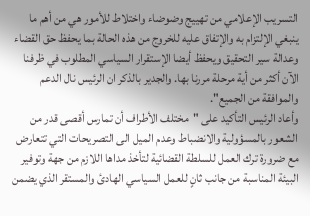التسريب الإعلامي من تهييج وضوضاء واختلاط للأمور هي من أهم ما ينبغي الإلتزام به والإتفاق عليه للخروج من هذه الحالة بما يحفظ حق القضاء وعدالة سير التحقيق ويحفظ أيضا الإستقرار السياسي المطلوب في ظرفنا الآن أكثر من أية مرحلة مررنا بها. والجدير بالذكر ان الرئيس نال الدعم والموافقة من الجميع".
وأعاد الرئيس التأكيد على "مختلف الأطراف أن تمارس أقصى قدر من الشعور بالمسؤولية والانضباط وعدم الميل الى التصريحات التي تتعارض مع ضرورة ترك العمل للسلطة القضائية لتأخذ مداها اللازم من جهة وتوفير البيئة المناسبة من جانب ثانٍ للعمل السياسي الهادئ والمستقر الذي يضمن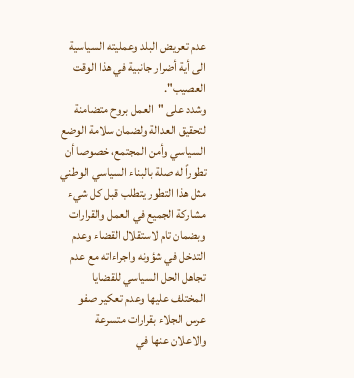عدم تعريض البلد وعمليته السياسية الى أية أضرار جانبية في هذا الوقت العصيب".
وشدد على "العمل بروح متضامنة لتحقيق العدالة ولضمان سلامة الوضع السياسي وأمن المجتمع، خصوصا أن تطوراً له صلة بالبناء السياسي الوطني مثل هذا التطور يتطلب قبل كل شيء مشاركة الجميع في العمل والقرارات وبضمان تام لاستقلال القضاء وعدم التدخل في شؤونه واجراءاته مع عدم تجاهل الحل السياسي للقضايا المختلف عليها وعدم تعكير صفو عرس الجلاء بقرارات متسرعة والاعلان عنها في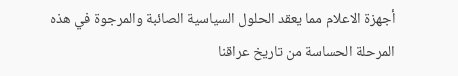أجهزة الاعلام مما يعقد الحلول السياسية الصائبة والمرجوة في هذه المرحلة الحساسة من تاريخ عراقنا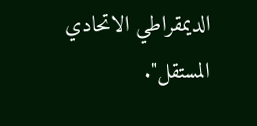الديمقراطي الاتحادي المستقل".